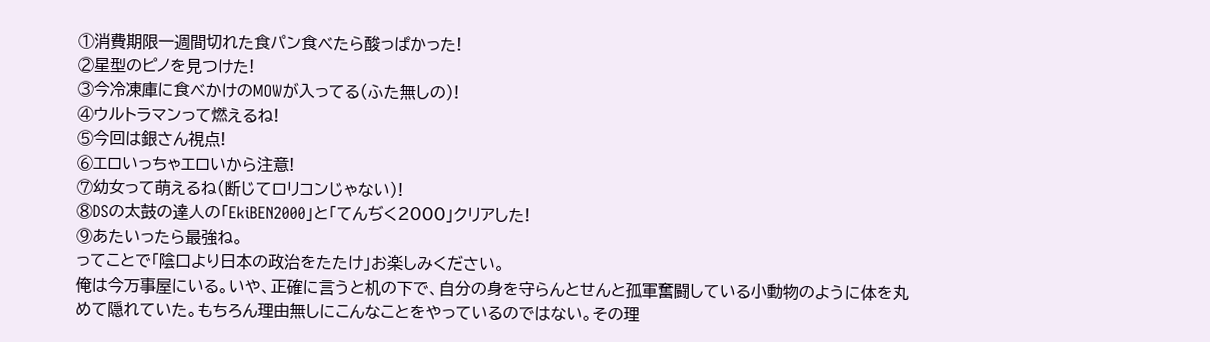①消費期限一週間切れた食パン食べたら酸っぱかった!
②星型のピノを見つけた!
③今冷凍庫に食べかけのMOWが入ってる(ふた無しの)!
④ウルトラマンって燃えるね!
⑤今回は銀さん視点!
⑥エロいっちゃエロいから注意!
⑦幼女って萌えるね(断じてロリコンじゃない)!
⑧DSの太鼓の達人の「EkiBEN2000」と「てんぢく2000」クリアした!
⑨あたいったら最強ね。
ってことで「陰口より日本の政治をたたけ」お楽しみください。
俺は今万事屋にいる。いや、正確に言うと机の下で、自分の身を守らんとせんと孤軍奮闘している小動物のように体を丸めて隠れていた。もちろん理由無しにこんなことをやっているのではない。その理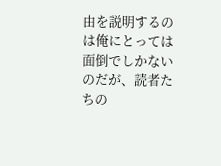由を説明するのは俺にとっては面倒でしかないのだが、読者たちの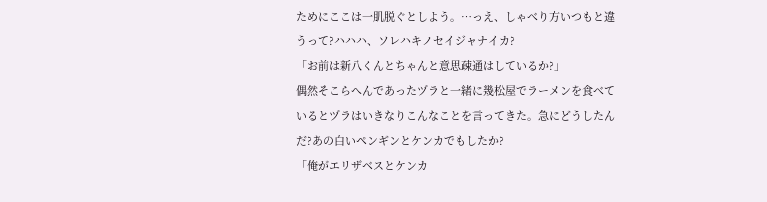ためにここは一肌脱ぐとしよう。…っえ、しゃべり方いつもと違うって?ハハハ、ソレハキノセイジャナイカ?
「お前は新八くんとちゃんと意思疎通はしているか?」
偶然そこらへんであったヅラと一緒に幾松屋でラーメンを食べているとヅラはいきなりこんなことを言ってきた。急にどうしたんだ?あの白いペンギンとケンカでもしたか?
「俺がエリザベスとケンカ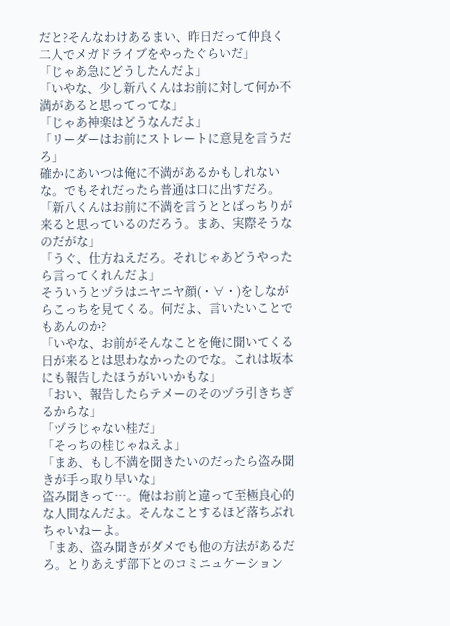だと?そんなわけあるまい、昨日だって仲良く二人でメガドライブをやったぐらいだ」
「じゃあ急にどうしたんだよ」
「いやな、少し新八くんはお前に対して何か不満があると思ってってな」
「じゃあ神楽はどうなんだよ」
「リーダーはお前にストレートに意見を言うだろ」
確かにあいつは俺に不満があるかもしれないな。でもそれだったら普通は口に出すだろ。
「新八くんはお前に不満を言うととばっちりが来ると思っているのだろう。まあ、実際そうなのだがな」
「うぐ、仕方ねえだろ。それじゃあどうやったら言ってくれんだよ」
そういうとヅラはニヤニヤ顔(・∀・)をしながらこっちを見てくる。何だよ、言いたいことでもあんのか?
「いやな、お前がそんなことを俺に聞いてくる日が来るとは思わなかったのでな。これは坂本にも報告したほうがいいかもな」
「おい、報告したらテメーのそのヅラ引きちぎるからな」
「ヅラじゃない桂だ」
「そっちの桂じゃねえよ」
「まあ、もし不満を聞きたいのだったら盗み聞きが手っ取り早いな」
盗み聞きって…。俺はお前と違って至極良心的な人間なんだよ。そんなことするほど落ちぶれちゃいねーよ。
「まあ、盗み聞きがダメでも他の方法があるだろ。とりあえず部下とのコミニュケーション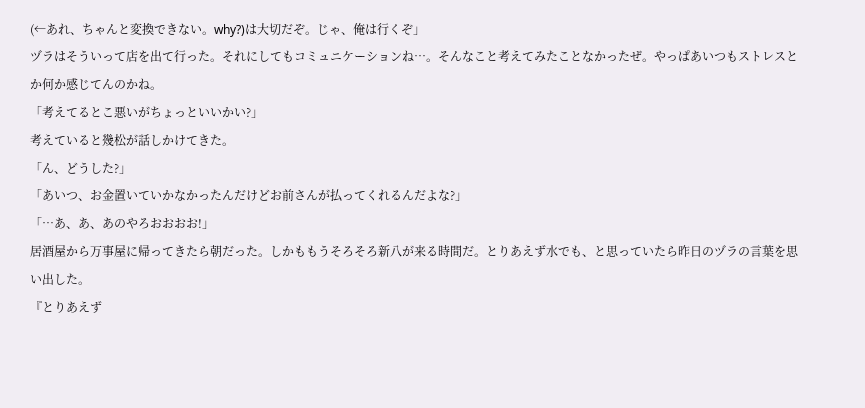(←あれ、ちゃんと変換できない。why?)は大切だぞ。じゃ、俺は行くぞ」
ヅラはそういって店を出て行った。それにしてもコミュニケーションね…。そんなこと考えてみたことなかったぜ。やっぱあいつもストレスとか何か感じてんのかね。
「考えてるとこ悪いがちょっといいかい?」
考えていると幾松が話しかけてきた。
「ん、どうした?」
「あいつ、お金置いていかなかったんだけどお前さんが払ってくれるんだよな?」
「…あ、あ、あのやろおおおお!」
居酒屋から万事屋に帰ってきたら朝だった。しかももうそろそろ新八が来る時間だ。とりあえず水でも、と思っていたら昨日のヅラの言葉を思い出した。
『とりあえず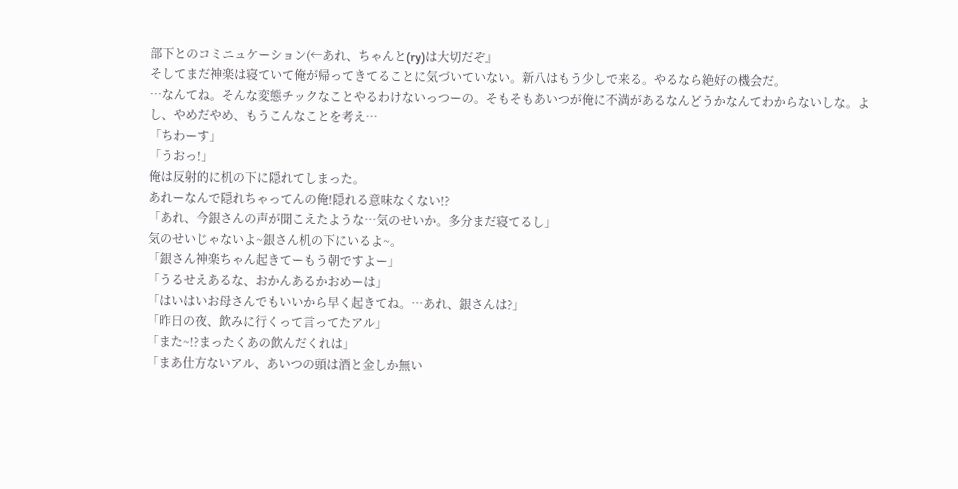部下とのコミニュケーション(←あれ、ちゃんと(ry)は大切だぞ』
そしてまだ神楽は寝ていて俺が帰ってきてることに気づいていない。新八はもう少しで来る。やるなら絶好の機会だ。
…なんてね。そんな変態チックなことやるわけないっつーの。そもそもあいつが俺に不満があるなんどうかなんてわからないしな。よし、やめだやめ、もうこんなことを考え…
「ちわーす」
「うおっ!」
俺は反射的に机の下に隠れてしまった。
あれーなんで隠れちゃってんの俺!隠れる意味なくない!?
「あれ、今銀さんの声が聞こえたような…気のせいか。多分まだ寝てるし」
気のせいじゃないよ~銀さん机の下にいるよ~。
「銀さん神楽ちゃん起きてーもう朝ですよー」
「うるせえあるな、おかんあるかおめーは」
「はいはいお母さんでもいいから早く起きてね。…あれ、銀さんは?」
「昨日の夜、飲みに行くって言ってたアル」
「また~!?まったくあの飲んだくれは」
「まあ仕方ないアル、あいつの頭は酒と金しか無い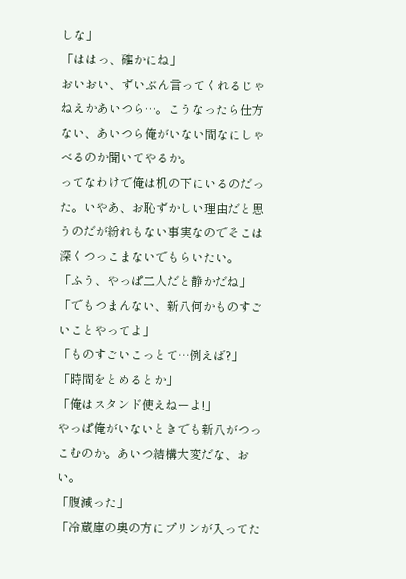しな」
「ははっ、確かにね」
おいおい、ずいぶん言ってくれるじゃねえかあいつら…。こうなったら仕方ない、あいつら俺がいない間なにしゃべるのか聞いてやるか。
ってなわけで俺は机の下にいるのだった。いやあ、お恥ずかしい理由だと思うのだが紛れもない事実なのでそこは深くつっこまないでもらいたい。
「ふう、やっぱ二人だと静かだね」
「でもつまんない、新八何かものすごいことやってよ」
「ものすごいこっとて…例えば?」
「時間をとめるとか」
「俺はスタンド使えねーよ!」
やっぱ俺がいないときでも新八がつっこむのか。あいつ結構大変だな、おい。
「腹減った」
「冷蔵庫の奥の方にプリンが入ってた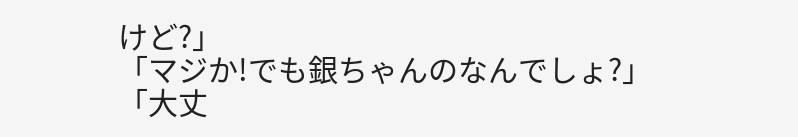けど?」
「マジか!でも銀ちゃんのなんでしょ?」
「大丈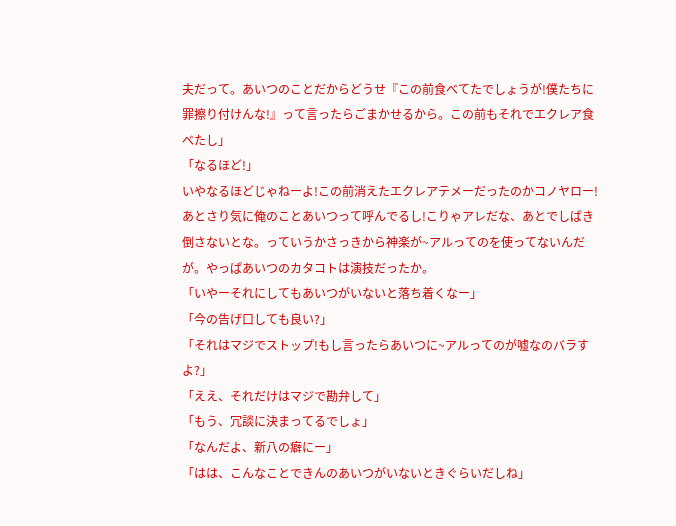夫だって。あいつのことだからどうせ『この前食べてたでしょうが!僕たちに罪擦り付けんな!』って言ったらごまかせるから。この前もそれでエクレア食べたし」
「なるほど!」
いやなるほどじゃねーよ!この前消えたエクレアテメーだったのかコノヤロー!あとさり気に俺のことあいつって呼んでるし!こりゃアレだな、あとでしばき倒さないとな。っていうかさっきから神楽が~アルってのを使ってないんだが。やっぱあいつのカタコトは演技だったか。
「いやーそれにしてもあいつがいないと落ち着くなー」
「今の告げ口しても良い?」
「それはマジでストップ!もし言ったらあいつに~アルってのが嘘なのバラすよ?」
「ええ、それだけはマジで勘弁して」
「もう、冗談に決まってるでしょ」
「なんだよ、新八の癖にー」
「はは、こんなことできんのあいつがいないときぐらいだしね」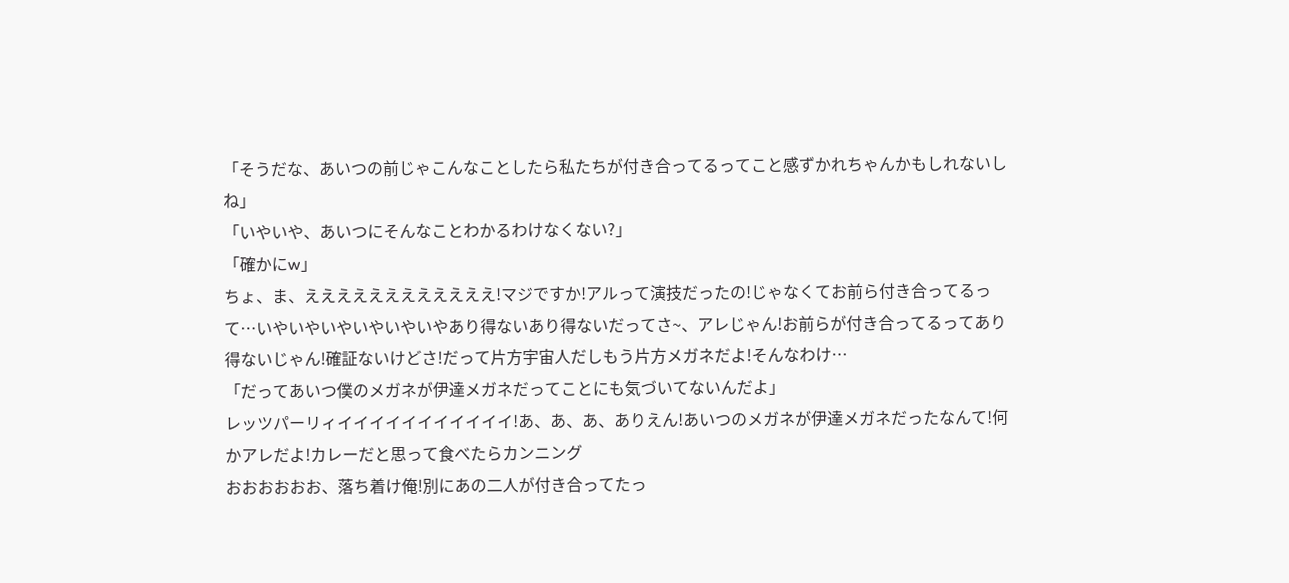「そうだな、あいつの前じゃこんなことしたら私たちが付き合ってるってこと感ずかれちゃんかもしれないしね」
「いやいや、あいつにそんなことわかるわけなくない?」
「確かにw」
ちょ、ま、ええええええええええええ!マジですか!アルって演技だったの!じゃなくてお前ら付き合ってるって…いやいやいやいやいやいやあり得ないあり得ないだってさ~、アレじゃん!お前らが付き合ってるってあり得ないじゃん!確証ないけどさ!だって片方宇宙人だしもう片方メガネだよ!そんなわけ…
「だってあいつ僕のメガネが伊達メガネだってことにも気づいてないんだよ」
レッツパーリィイイイイイイイイイイイ!あ、あ、あ、ありえん!あいつのメガネが伊達メガネだったなんて!何かアレだよ!カレーだと思って食べたらカンニング
おおおおおお、落ち着け俺!別にあの二人が付き合ってたっ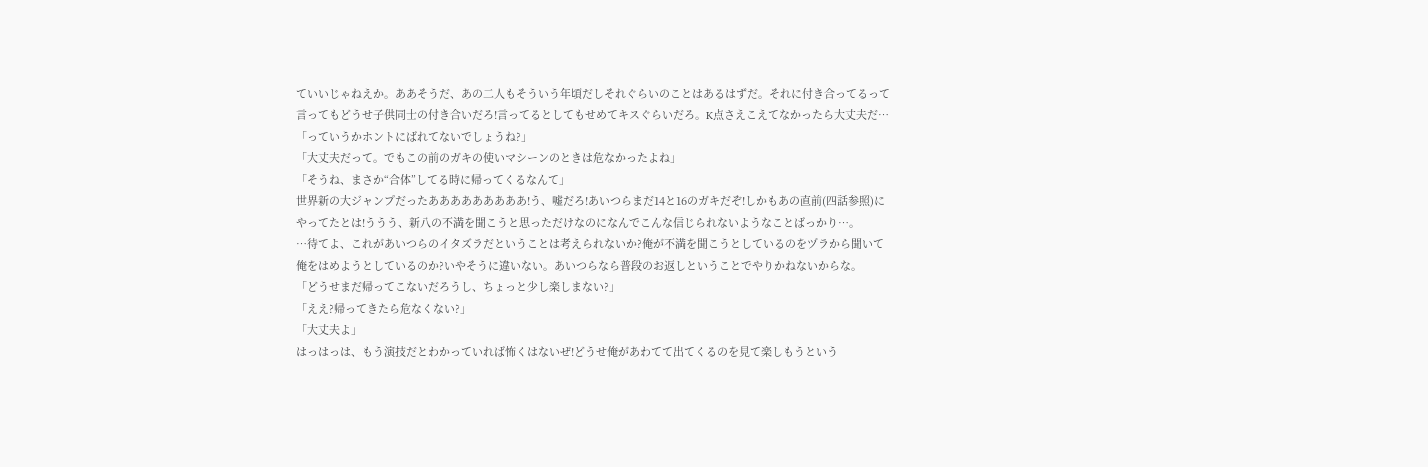ていいじゃねえか。ああそうだ、あの二人もそういう年頃だしそれぐらいのことはあるはずだ。それに付き合ってるって言ってもどうせ子供同士の付き合いだろ!言ってるとしてもせめてキスぐらいだろ。K点さえこえてなかったら大丈夫だ…
「っていうかホントにばれてないでしょうね?」
「大丈夫だって。でもこの前のガキの使いマシーンのときは危なかったよね」
「そうね、まさか“合体”してる時に帰ってくるなんて」
世界新の大ジャンプだったあああああああああ!う、嘘だろ!あいつらまだ14と16のガキだぞ!しかもあの直前(四話参照)にやってたとは!ううう、新八の不満を聞こうと思っただけなのになんでこんな信じられないようなことばっかり…。
…待てよ、これがあいつらのイタズラだということは考えられないか?俺が不満を聞こうとしているのをヅラから聞いて俺をはめようとしているのか?いやそうに違いない。あいつらなら普段のお返しということでやりかねないからな。
「どうせまだ帰ってこないだろうし、ちょっと少し楽しまない?」
「ええ?帰ってきたら危なくない?」
「大丈夫よ」
はっはっは、もう演技だとわかっていれば怖くはないぜ!どうせ俺があわてて出てくるのを見て楽しもうという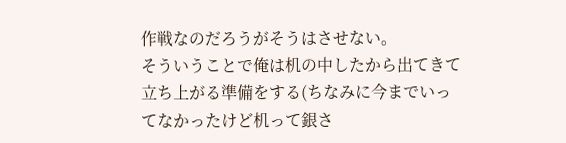作戦なのだろうがそうはさせない。
そういうことで俺は机の中したから出てきて立ち上がる準備をする(ちなみに今までいってなかったけど机って銀さ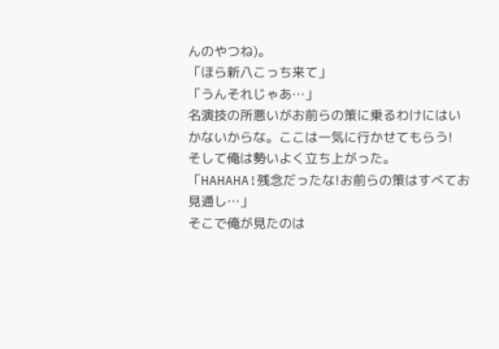んのやつね)。
「ほら新八こっち来て」
「うんそれじゃあ…」
名演技の所悪いがお前らの策に乗るわけにはいかないからな。ここは一気に行かせてもらう!
そして俺は勢いよく立ち上がった。
「HAHAHA!残念だったな!お前らの策はすべてお見通し…」
そこで俺が見たのは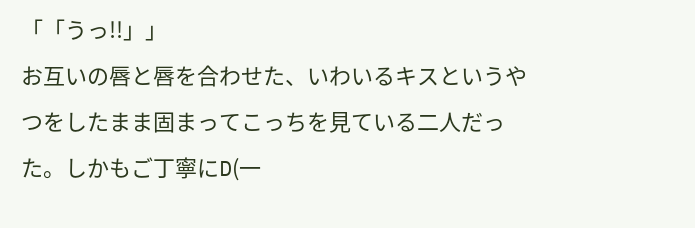「「うっ!!」」
お互いの唇と唇を合わせた、いわいるキスというやつをしたまま固まってこっちを見ている二人だった。しかもご丁寧にD(一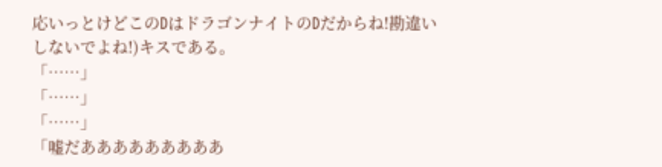応いっとけどこのDはドラゴンナイトのDだからね!勘違いしないでよね!)キスである。
「……」
「……」
「……」
「嘘だあああああああああ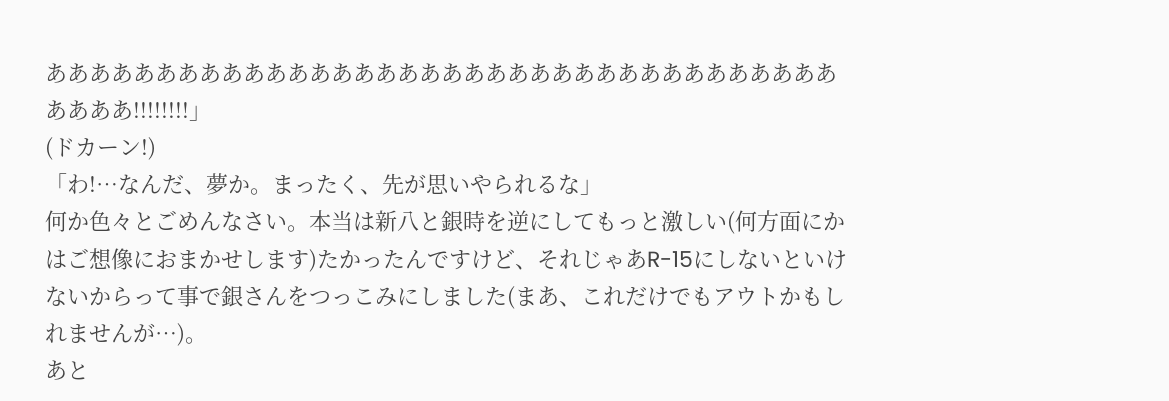ああああああああああああああああああああああああああああああああああああああああ!!!!!!!!」
(ドカーン!)
「わ!…なんだ、夢か。まったく、先が思いやられるな」
何か色々とごめんなさい。本当は新八と銀時を逆にしてもっと激しい(何方面にかはご想像におまかせします)たかったんですけど、それじゃあR-15にしないといけないからって事で銀さんをつっこみにしました(まあ、これだけでもアウトかもしれませんが…)。
あと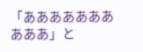「ああああああああああ」と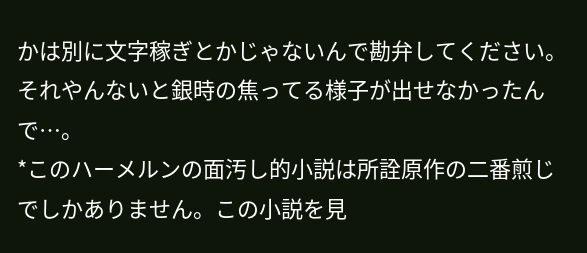かは別に文字稼ぎとかじゃないんで勘弁してください。それやんないと銀時の焦ってる様子が出せなかったんで…。
*このハーメルンの面汚し的小説は所詮原作の二番煎じでしかありません。この小説を見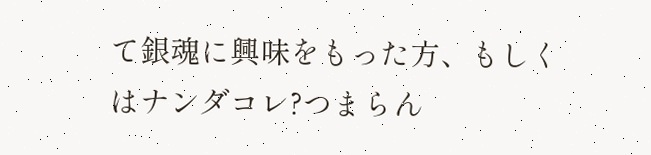て銀魂に興味をもった方、もしくはナンダコレ?つまらん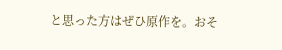と思った方はぜひ原作を。おそ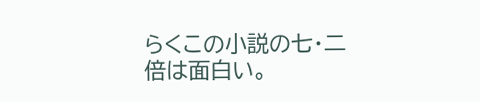らくこの小説の七・二倍は面白い。